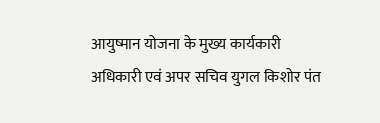आयुष्मान योजना के मुख्य कार्यकारी अधिकारी एवं अपर सचिव युगल किशोर पंत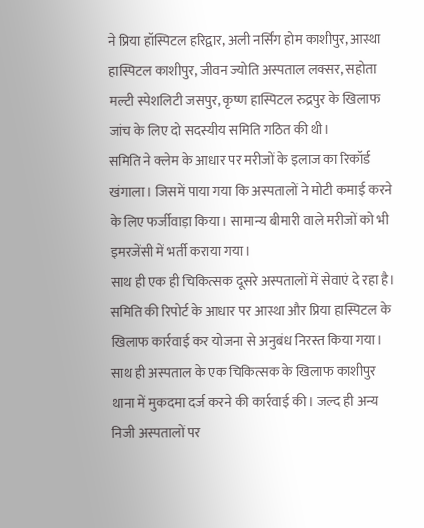ने प्रिया हॉस्पिटल हरिद्वार, अली नर्सिंग होम काशीपुर, आस्था हास्पिटल काशीपुर, जीवन ज्योति अस्पताल लक्सर, सहोता मल्टी स्पेशलिटी जसपुर, कृष्ण हास्पिटल रुद्रपुर के खिलाफ जांच के लिए दो सदस्यीय समिति गठित की थी।
समिति ने क्लेम के आधार पर मरीजों के इलाज का रिकॉर्ड खंगाला। जिसमें पाया गया कि अस्पतालों ने मोटी कमाई करने के लिए फर्जीवाड़ा किया। सामान्य बीमारी वाले मरीजों को भी इमरजेंसी में भर्ती कराया गया।
साथ ही एक ही चिकित्सक दूसरे अस्पतालों में सेवाएं दे रहा है। समिति की रिपोर्ट के आधार पर आस्था और प्रिया हास्पिटल के खिलाफ कार्रवाई कर योजना से अनुबंध निरस्त किया गया। साथ ही अस्पताल के एक चिकित्सक के खिलाफ काशीपुर थाना में मुकदमा दर्ज करने की कार्रवाई की। जल्द ही अन्य निजी अस्पतालों पर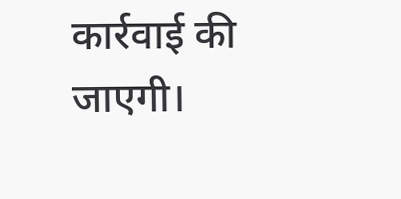कार्रवाई की जाएगी।